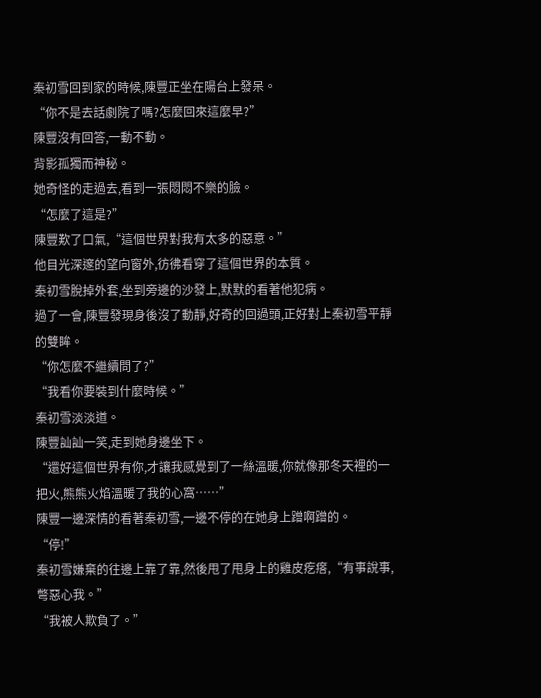秦初雪回到家的時候,陳豐正坐在陽台上發呆。
“你不是去話劇院了嗎?怎麼回來這麼早?”
陳豐沒有回答,一動不動。
背影孤獨而神秘。
她奇怪的走過去,看到一張悶悶不樂的臉。
“怎麼了這是?”
陳豐歎了口氣,“這個世界對我有太多的惡意。”
他目光深邃的望向窗外,彷彿看穿了這個世界的本質。
秦初雪脫掉外套,坐到旁邊的沙發上,默默的看著他犯病。
過了一會,陳豐發現身後沒了動靜,好奇的回過頭,正好對上秦初雪平靜的雙眸。
“你怎麼不繼續問了?”
“我看你要裝到什麼時候。”
秦初雪淡淡道。
陳豐訕訕一笑,走到她身邊坐下。
“還好這個世界有你,才讓我感覺到了一絲溫暖,你就像那冬天裡的一把火,熊熊火焰溫暖了我的心窩……”
陳豐一邊深情的看著秦初雪,一邊不停的在她身上蹭啊蹭的。
“停!”
秦初雪嫌棄的往邊上靠了靠,然後甩了甩身上的雞皮疙瘩,“有事說事,彆惡心我。”
“我被人欺負了。”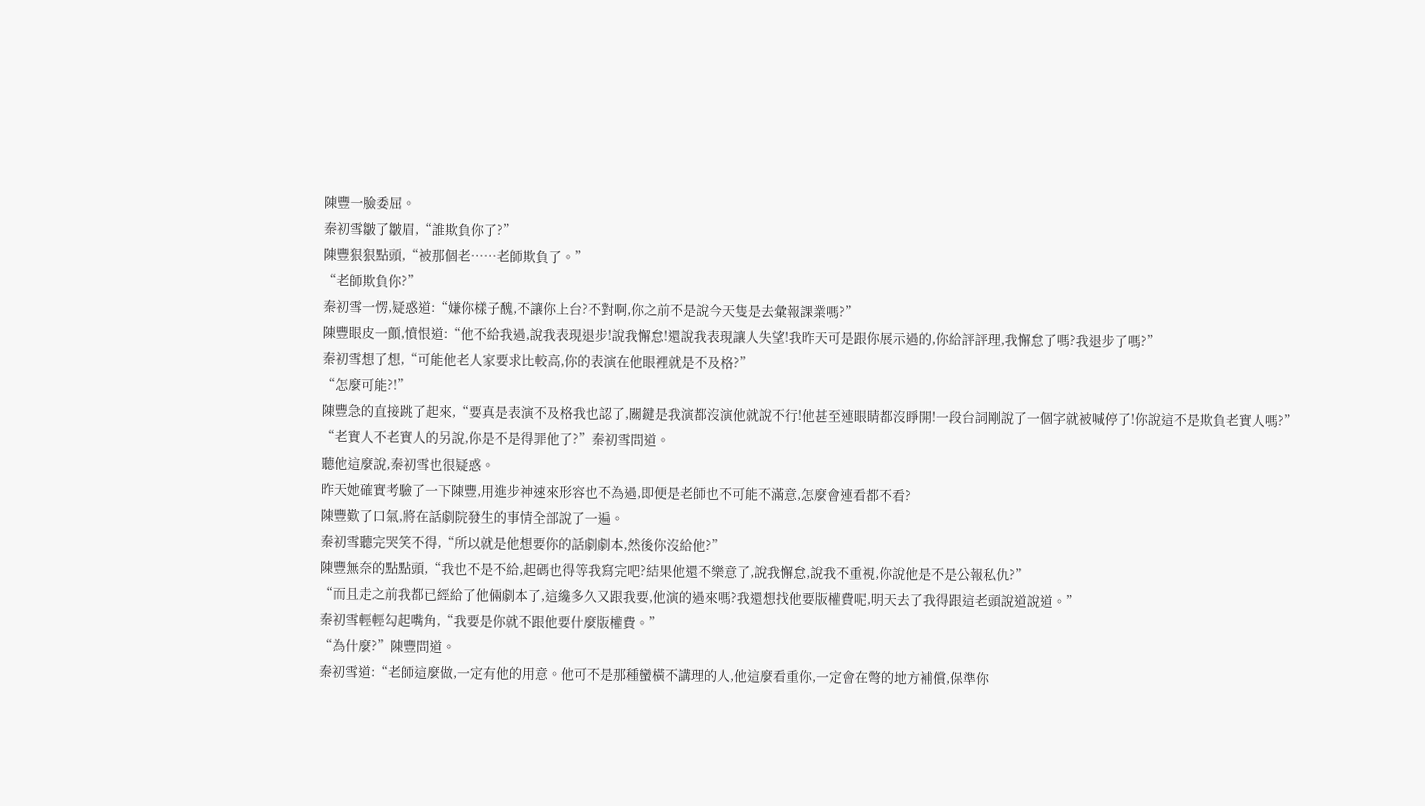陳豐一臉委屈。
秦初雪皺了皺眉,“誰欺負你了?”
陳豐狠狠點頭,“被那個老……老師欺負了。”
“老師欺負你?”
秦初雪一愣,疑惑道:“嫌你樣子醜,不讓你上台?不對啊,你之前不是說今天隻是去彙報課業嗎?”
陳豐眼皮一顫,憤恨道:“他不給我過,說我表現退步!說我懈怠!還說我表現讓人失望!我昨天可是跟你展示過的,你給評評理,我懈怠了嗎?我退步了嗎?”
秦初雪想了想,“可能他老人家要求比較高,你的表演在他眼裡就是不及格?”
“怎麼可能?!”
陳豐急的直接跳了起來,“要真是表演不及格我也認了,關鍵是我演都沒演他就說不行!他甚至連眼睛都沒睜開!一段台詞剛說了一個字就被喊停了!你說這不是欺負老實人嗎?”
“老實人不老實人的另說,你是不是得罪他了?”秦初雪問道。
聽他這麼說,秦初雪也很疑惑。
昨天她確實考驗了一下陳豐,用進步神速來形容也不為過,即便是老師也不可能不滿意,怎麼會連看都不看?
陳豐歎了口氣,將在話劇院發生的事情全部說了一遍。
秦初雪聽完哭笑不得,“所以就是他想要你的話劇劇本,然後你沒給他?”
陳豐無奈的點點頭,“我也不是不給,起碼也得等我寫完吧?結果他還不樂意了,說我懈怠,說我不重視,你說他是不是公報私仇?”
“而且走之前我都已經給了他倆劇本了,這纔多久又跟我要,他演的過來嗎?我還想找他要版權費呢,明天去了我得跟這老頭說道說道。”
秦初雪輕輕勾起嘴角,“我要是你就不跟他要什麼版權費。”
“為什麼?”陳豐問道。
秦初雪道:“老師這麼做,一定有他的用意。他可不是那種蠻橫不講理的人,他這麼看重你,一定會在彆的地方補償,保準你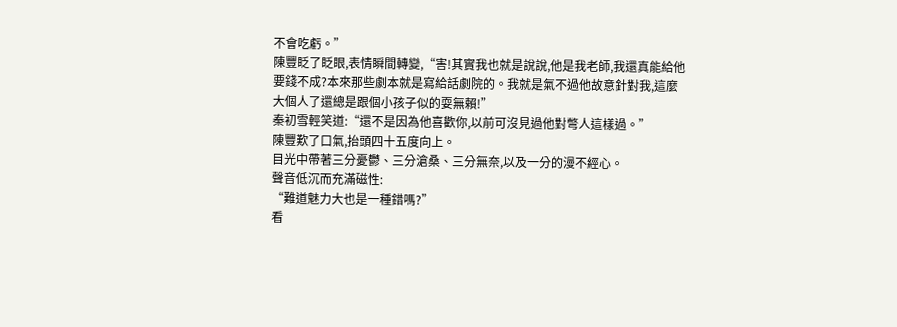不會吃虧。”
陳豐眨了眨眼,表情瞬間轉變,“害!其實我也就是說說,他是我老師,我還真能給他要錢不成?本來那些劇本就是寫給話劇院的。我就是氣不過他故意針對我,這麼大個人了還總是跟個小孩子似的耍無賴!”
秦初雪輕笑道:“還不是因為他喜歡你,以前可沒見過他對彆人這樣過。”
陳豐歎了口氣,抬頭四十五度向上。
目光中帶著三分憂鬱、三分滄桑、三分無奈,以及一分的漫不經心。
聲音低沉而充滿磁性:
“難道魅力大也是一種錯嗎?”
看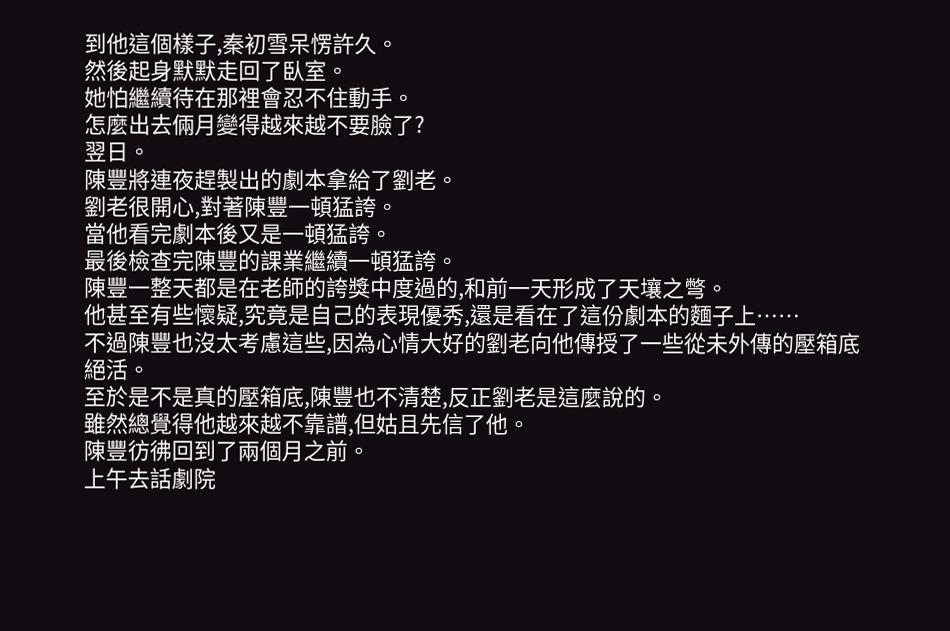到他這個樣子,秦初雪呆愣許久。
然後起身默默走回了臥室。
她怕繼續待在那裡會忍不住動手。
怎麼出去倆月變得越來越不要臉了?
翌日。
陳豐將連夜趕製出的劇本拿給了劉老。
劉老很開心,對著陳豐一頓猛誇。
當他看完劇本後又是一頓猛誇。
最後檢查完陳豐的課業繼續一頓猛誇。
陳豐一整天都是在老師的誇獎中度過的,和前一天形成了天壤之彆。
他甚至有些懷疑,究竟是自己的表現優秀,還是看在了這份劇本的麵子上……
不過陳豐也沒太考慮這些,因為心情大好的劉老向他傳授了一些從未外傳的壓箱底絕活。
至於是不是真的壓箱底,陳豐也不清楚,反正劉老是這麼說的。
雖然總覺得他越來越不靠譜,但姑且先信了他。
陳豐彷彿回到了兩個月之前。
上午去話劇院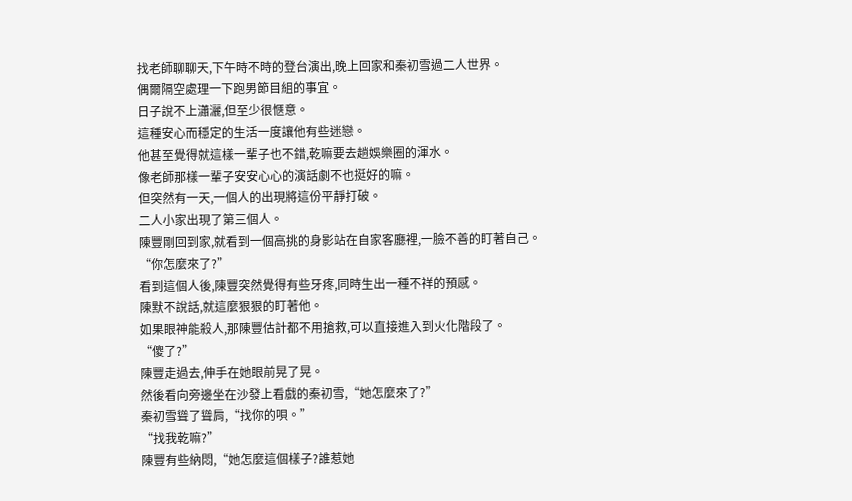找老師聊聊天,下午時不時的登台演出,晚上回家和秦初雪過二人世界。
偶爾隔空處理一下跑男節目組的事宜。
日子說不上瀟灑,但至少很愜意。
這種安心而穩定的生活一度讓他有些迷戀。
他甚至覺得就這樣一輩子也不錯,乾嘛要去趟娛樂圈的渾水。
像老師那樣一輩子安安心心的演話劇不也挺好的嘛。
但突然有一天,一個人的出現將這份平靜打破。
二人小家出現了第三個人。
陳豐剛回到家,就看到一個高挑的身影站在自家客廳裡,一臉不善的盯著自己。
“你怎麼來了?”
看到這個人後,陳豐突然覺得有些牙疼,同時生出一種不祥的預感。
陳默不說話,就這麼狠狠的盯著他。
如果眼神能殺人,那陳豐估計都不用搶救,可以直接進入到火化階段了。
“傻了?”
陳豐走過去,伸手在她眼前晃了晃。
然後看向旁邊坐在沙發上看戲的秦初雪,“她怎麼來了?”
秦初雪聳了聳肩,“找你的唄。”
“找我乾嘛?”
陳豐有些納悶,“她怎麼這個樣子?誰惹她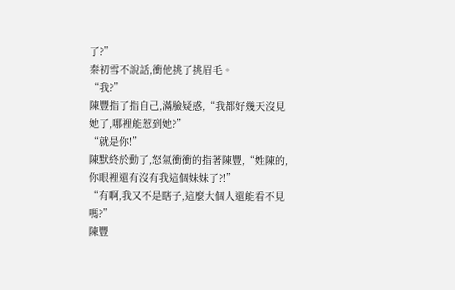了?”
秦初雪不說話,衝他挑了挑眉毛。
“我?”
陳豐指了指自己,滿臉疑惑,“我都好幾天沒見她了,哪裡能惹到她?”
“就是你!”
陳默終於動了,怒氣衝衝的指著陳豐,“姓陳的,你眼裡還有沒有我這個妹妹了?!”
“有啊,我又不是瞎子,這麼大個人還能看不見嗎?”
陳豐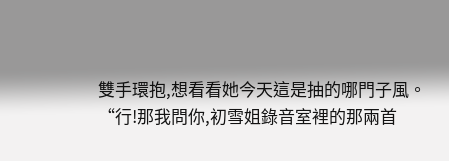雙手環抱,想看看她今天這是抽的哪門子風。
“行!那我問你,初雪姐錄音室裡的那兩首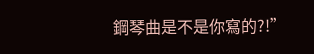鋼琴曲是不是你寫的?!”